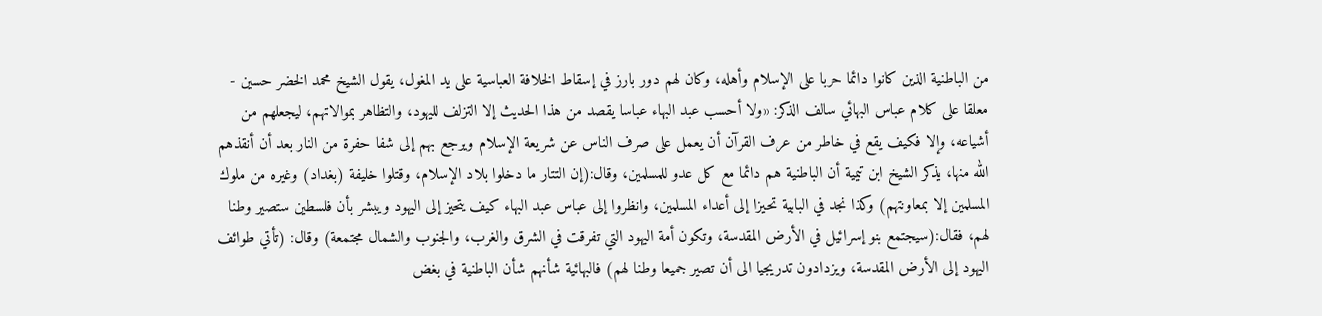من الباطنية الذين كانوا دائما حربا على الإسلام وأهله، وكان لهم دور بارز في إسقاط الخلافة العباسية على يد المغول، يقول الشيخ محمد الخضر حسين - معلقا على كلام عباس البهائي سالف الذكر: «ولا أحسب عبد البهاء عباسا يقصد من هذا الحديث إلا التزلف لليهود، والتظاهر بموالاتهم، ليجعلهم من أشياعه، وإلا فكيف يقع في خاطر من عرف القرآن أن يعمل على صرف الناس عن شريعة الإسلام ويرجع بهم إلى شفا حفرة من النار بعد أن أنقذهم الله منها، يذكر الشيخ ابن تيمية أن الباطنية هم دائما مع كل عدو للمسلمين، وقال:(إن التتار ما دخلوا بلاد الإسلام، وقتلوا خليفة (بغداد) وغيره من ملوك المسلمين إلا بمعاونتهم) وكذا نجد في البابية تحيزا إلى أعداء المسلمين، وانظروا إلى عباس عبد البهاء كيف يتحيز إلى اليهود ويبشر بأن فلسطين ستصير وطنا لهم، فقال:(سيجتمع بنو إسرائيل في الأرض المقدسة، وتكون أمة اليهود التي تفرقت في الشرق والغرب، والجنوب والشمال مجتمعة) وقال: (تأتي طوائف اليهود إلى الأرض المقدسة، ويزدادون تدريجيا الى أن تصير جميعا وطنا لهم) فالبهائية شأنهم شأن الباطنية في بغض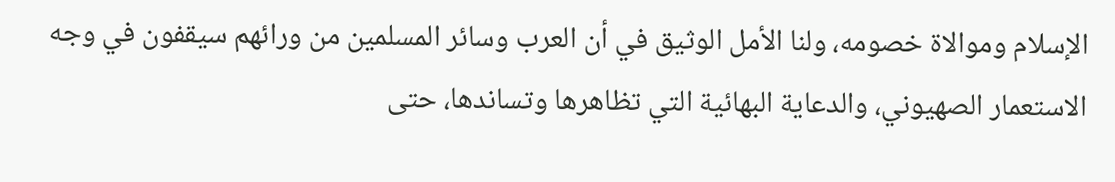الإسلام وموالاة خصومه، ولنا الأمل الوثيق في أن العرب وسائر المسلمين من ورائهم سيقفون في وجه الاستعمار الصهيوني، والدعاية البهائية التي تظاهرها وتساندها، حتى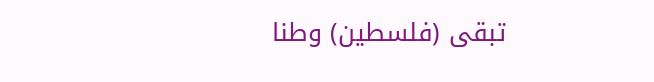تبقى (فلسطين) وطنا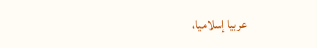عربيا إسلاميا،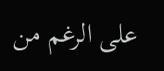على الرغم من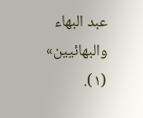عبد البهاء والبهائيين» (١).